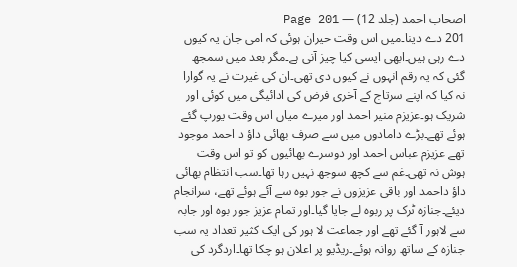اصحاب احمد (جلد 12) — Page 201
201 دے دینا۔میں اس وقت حیران ہوئی کہ امی جان یہ کیوں دے رہی ہیں۔ابھی ایسی کیا چیز آنی ہے۔مگر بعد میں سمجھ گئی کہ یہ رقم انہوں نے کیوں دی تھی۔ان کی غیرت نے یہ گوارا نہ کیا کہ اپنے سرتاج کے آخری فرض کی ادائیگی میں کوئی اور شریک ہو۔عزیزم منیر احمد اور میرے میاں اس وقت یورپ گئے ہوئے تھے۔بڑے دامادوں میں سے صرف بھائی داؤ د احمد موجود تھے عزیزم عباس احمد اور دوسرے بھائیوں کو تو اس وقت ہوش نہ تھی۔غم سے کچھ سوجھ نہیں رہا تھا۔سب انتظام بھائی داؤ داحمد اور باقی عزیزوں نے جور بوہ سے آئے ہوئے تھے، سرانجام دیئے۔جنازہ ٹرک پر ربوہ لے جایا گیا۔اور تمام عزیز جور بوہ اور جابہ سے لاہور آ گئے تھے اور جماعت لا ہور کی ایک کثیر تعداد یہ سب جنازہ کے ساتھ روانہ ہوئے۔ریڈیو پر اعلان ہو چکا تھا۔اردگرد کی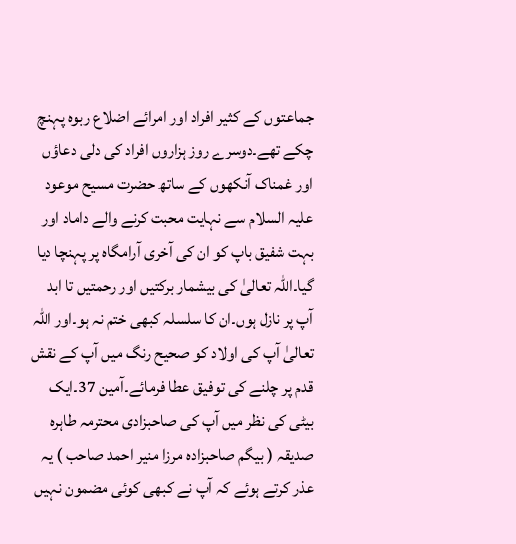جماعتوں کے کثیر افراد اور امرائے اضلاع ربوہ پہنچ چکے تھے۔دوسرے روز ہزاروں افراد کی دلی دعاؤں اور غمناک آنکھوں کے ساتھ حضرت مسیح موعود علیہ السلام سے نہایت محبت کرنے والے داماد اور بہت شفیق باپ کو ان کی آخری آرامگاہ پر پہنچا دیا گیا۔اللہ تعالیٰ کی بیشمار برکتیں اور رحمتیں تا ابد آپ پر نازل ہوں۔ان کا سلسلہ کبھی ختم نہ ہو۔اور اللہ تعالیٰ آپ کی اولاد کو صحیح رنگ میں آپ کے نقش قدم پر چلنے کی توفیق عطا فرمائے۔آمین 37۔ایک بیٹی کی نظر میں آپ کی صاحبزادی محترمہ طاہرہ صدیقہ ( بیگم صاحبزادہ مرزا منیر احمد صاحب ) یہ عذر کرتے ہوئے کہ آپ نے کبھی کوئی مضمون نہیں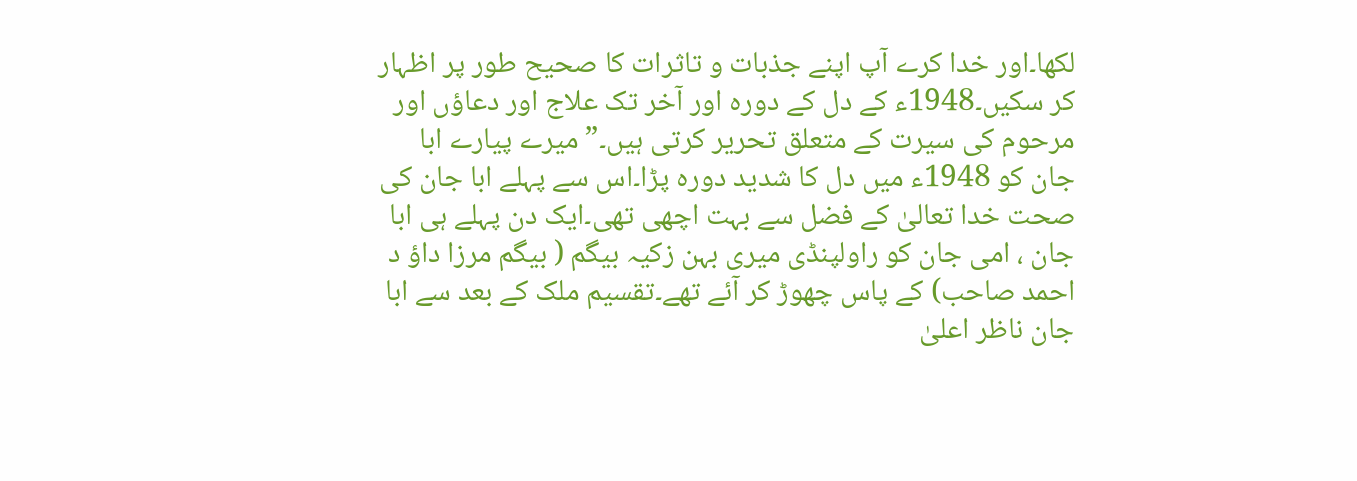لکھا۔اور خدا کرے آپ اپنے جذبات و تاثرات کا صحیح طور پر اظہار کر سکیں۔1948ء کے دل کے دورہ اور آخر تک علاج اور دعاؤں اور مرحوم کی سیرت کے متعلق تحریر کرتی ہیں۔” میرے پیارے ابا جان کو 1948ء میں دل کا شدید دورہ پڑا۔اس سے پہلے ابا جان کی صحت خدا تعالیٰ کے فضل سے بہت اچھی تھی۔ایک دن پہلے ہی ابا جان ، امی جان کو راولپنڈی میری بہن زکیہ بیگم ( بیگم مرزا داؤ د احمد صاحب) کے پاس چھوڑ کر آئے تھے۔تقسیم ملک کے بعد سے ابا جان ناظر اعلیٰ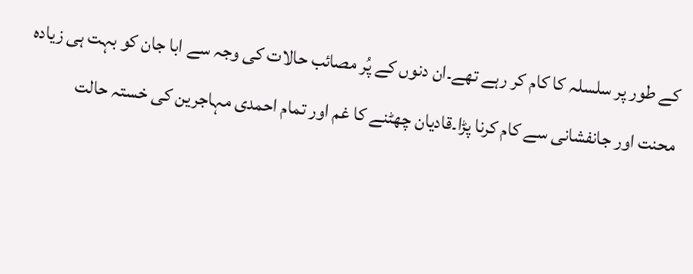کے طور پر سلسلہ کا کام کر رہے تھے۔ان دنوں کے پُر مصائب حالات کی وجہ سے ابا جان کو بہت ہی زیادہ محنت اور جانفشانی سے کام کرنا پڑا۔قادیان چھٹنے کا غم اور تمام احمدی مہاجرین کی خستہ حالت